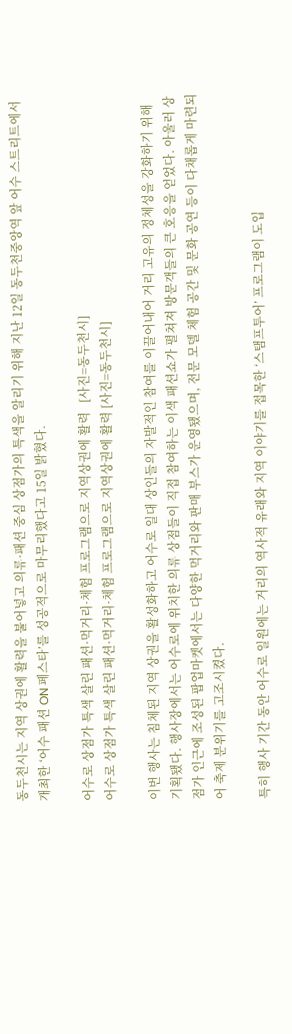동두천시는 지역 상권에 활력을 불어넣고 의류·패션 중심 상점가의 특색을 알리기 위해 지난 12일 동두천중앙역 앞 어수 스트리트에서 개최한 ‘어수 패션 ON 페스타’를 성공적으로 마무리했다고 15일 밝혔다.

어수로 상점가 특색 살린 패션·먹거리·체험 프로그램으로 지역상권에 활력   [사진=동두천시]
어수로 상점가 특색 살린 패션·먹거리·체험 프로그램으로 지역상권에 활력 [사진=동두천시]

이번 행사는 침체된 지역 상권을 활성화하고 어수로 일대 상인들의 자발적인 참여를 이끌어내어 거리 고유의 정체성을 강화하기 위해 기획됐다. 행사장에서는 어수로에 위치한 의류 상점들이 직접 참여하는 이색 패션쇼가 펼쳐져 방문객들의 큰 호응을 얻었다. 아울러 상점가 인근에 조성된 팝업마켓에서는 다양한 먹거리와 판매 부스가 운영됐으며, 전문 모델 체험 공간 및 문화 공연 등이 다채롭게 마련되어 축제 분위기를 고조시켰다.

특히 행사 기간 동안 어수로 일원에는 거리의 역사적 유래와 지역 이야기를 접목한 ‘스탬프투어’ 프로그램이 도입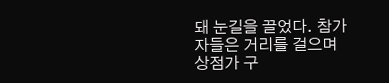돼 눈길을 끌었다. 참가자들은 거리를 걸으며 상점가 구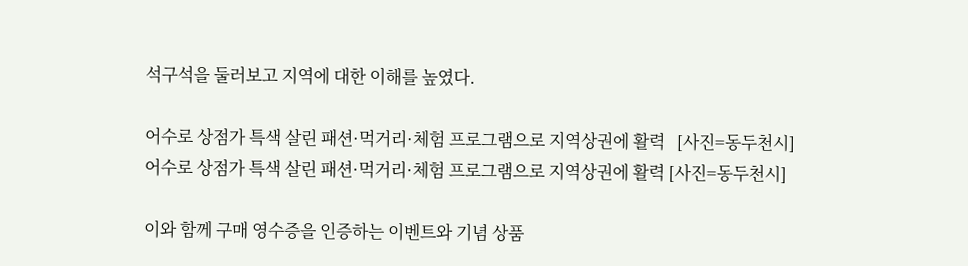석구석을 둘러보고 지역에 대한 이해를 높였다.

어수로 상점가 특색 살린 패션·먹거리·체험 프로그램으로 지역상권에 활력   [사진=동두천시]
어수로 상점가 특색 살린 패션·먹거리·체험 프로그램으로 지역상권에 활력 [사진=동두천시]

이와 함께 구매 영수증을 인증하는 이벤트와 기념 상품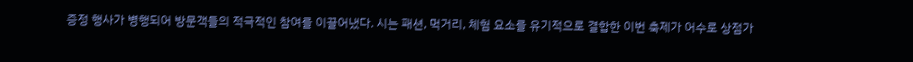증정 행사가 병행되어 방문객들의 적극적인 참여를 이끌어냈다. 시는 패션, 먹거리, 체험 요소를 유기적으로 결합한 이번 축제가 어수로 상점가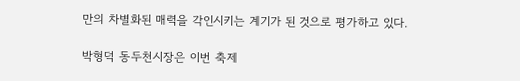만의 차별화된 매력을 각인시키는 계기가 된 것으로 평가하고 있다.

박형덕 동두천시장은 이번 축제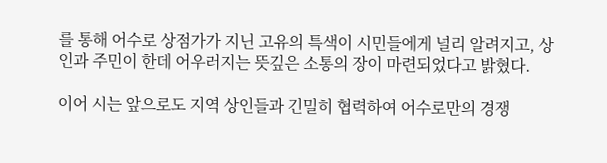를 통해 어수로 상점가가 지닌 고유의 특색이 시민들에게 널리 알려지고, 상인과 주민이 한데 어우러지는 뜻깊은 소통의 장이 마련되었다고 밝혔다.

이어 시는 앞으로도 지역 상인들과 긴밀히 협력하여 어수로만의 경쟁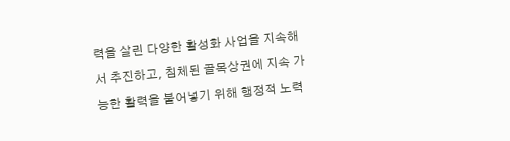력을 살린 다양한 활성화 사업을 지속해서 추진하고, 침체된 골목상권에 지속 가능한 활력을 불어넣기 위해 행정적 노력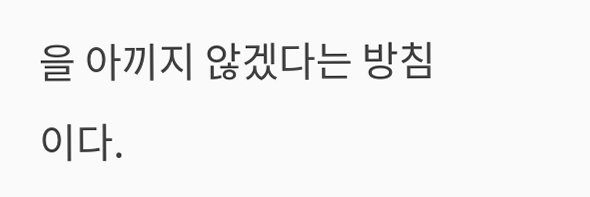을 아끼지 않겠다는 방침이다.